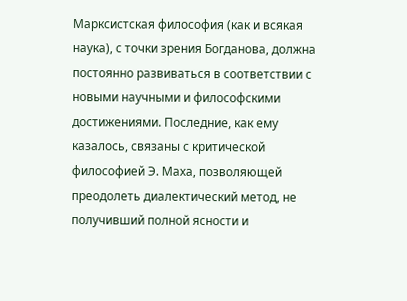Марксистская философия (как и всякая наука), с точки зрения Богданова, должна постоянно развиваться в соответствии с новыми научными и философскими достижениями. Последние, как ему казалось, связаны с критической философией Э. Маха, позволяющей преодолеть диалектический метод, не получивший полной ясности и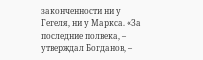законченности ни у Гегеля, ни у Маркса. «За последние полвека, – утверждал Богданов, –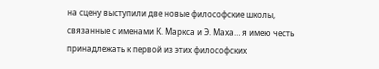на сцену выступили две новые философские школы, связанные с именами К. Маркса и Э. Маха… я имею честь принадлежать к первой из этих философских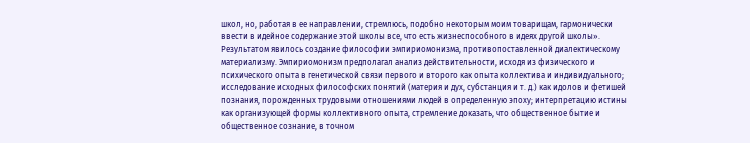школ, но, работая в ее направлении, стремлюсь, подобно некоторым моим товарищам, гармонически ввести в идейное содержание этой школы все, что есть жизнеспособного в идеях другой школы». Результатом явилось создание философии эмпириомонизма, противопоставленной диалектическому материализму. Эмпириомонизм предполагал анализ действительности, исходя из физического и психического опыта в генетической связи первого и второго как опыта коллектива и индивидуального; исследование исходных философских понятий (материя и дух, субстанция и т. д.) как идолов и фетишей познания, порожденных трудовыми отношениями людей в определенную эпоху; интерпретацию истины как организующей формы коллективного опыта, стремление доказать, что общественное бытие и общественное сознание, в точном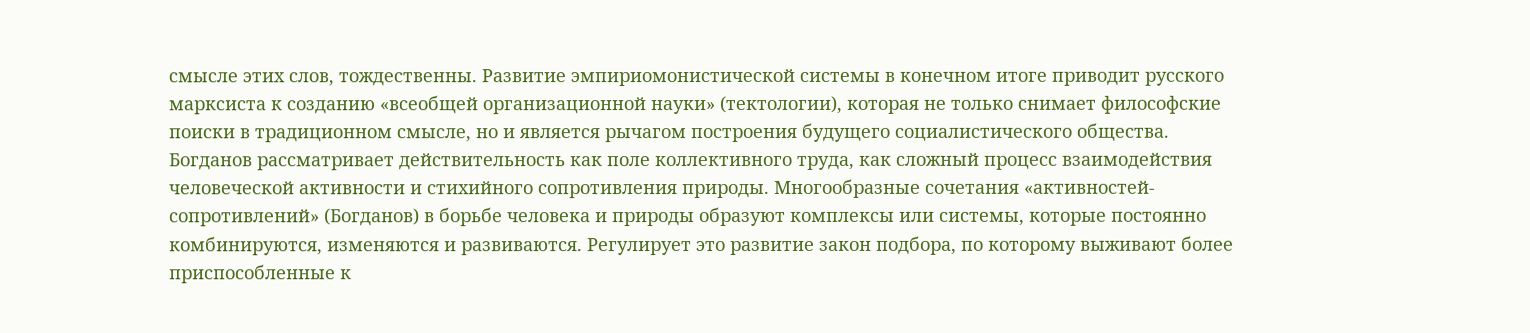смысле этих слов, тождественны. Развитие эмпириомонистической системы в конечном итоге приводит русского марксиста к созданию «всеобщей организационной науки» (тектологии), которая не только снимает философские поиски в традиционном смысле, но и является рычагом построения будущего социалистического общества. Богданов рассматривает действительность как поле коллективного труда, как сложный процесс взаимодействия человеческой активности и стихийного сопротивления природы. Многообразные сочетания «активностей-сопротивлений» (Богданов) в борьбе человека и природы образуют комплексы или системы, которые постоянно комбинируются, изменяются и развиваются. Регулирует это развитие закон подбора, по которому выживают более приспособленные к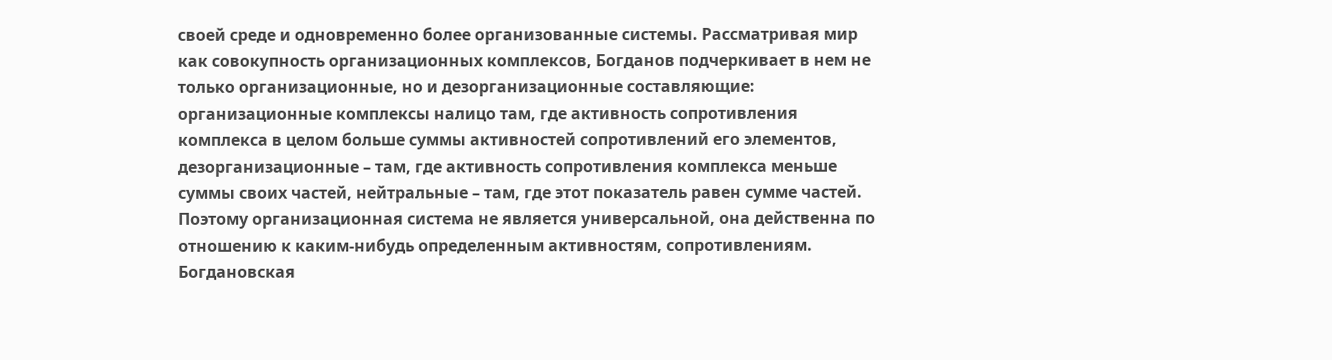своей среде и одновременно более организованные системы. Рассматривая мир как совокупность организационных комплексов, Богданов подчеркивает в нем не только организационные, но и дезорганизационные составляющие: организационные комплексы налицо там, где активность сопротивления комплекса в целом больше суммы активностей сопротивлений его элементов, дезорганизационные – там, где активность сопротивления комплекса меньше суммы своих частей, нейтральные – там, где этот показатель равен сумме частей. Поэтому организационная система не является универсальной, она действенна по отношению к каким-нибудь определенным активностям, сопротивлениям. Богдановская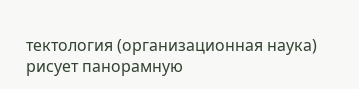тектология (организационная наука) рисует панорамную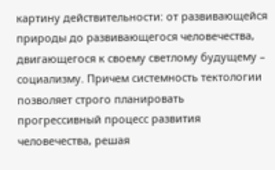картину действительности: от развивающейся природы до развивающегося человечества, двигающегося к своему светлому будущему – социализму. Причем системность тектологии позволяет строго планировать прогрессивный процесс развития человечества, решая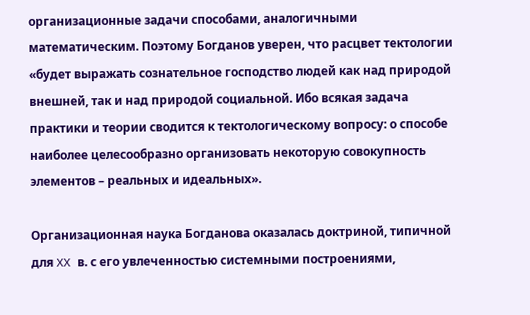организационные задачи способами, аналогичными математическим. Поэтому Богданов уверен, что расцвет тектологии «будет выражать сознательное господство людей как над природой внешней, так и над природой социальной. Ибо всякая задача практики и теории сводится к тектологическому вопросу: о способе наиболее целесообразно организовать некоторую совокупность элементов – реальных и идеальных».

Организационная наука Богданова оказалась доктриной, типичной для XX в. с его увлеченностью системными построениями,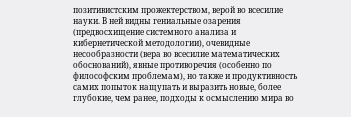позитивистским прожектерством, верой во всесилие науки. В ней видны гениальные озарения (предвосхищение системного анализа и кибернетической методологии), очевидные несообразности (вера во всесилие математических обоснований), явные противоречия (особенно по философским проблемам), но также и продуктивность самих попыток нащупать и выразить новые, более глубокие, чем ранее, подходы к осмыслению мира во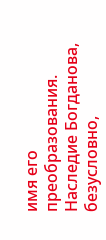имя его преобразования. Наследие Богданова, безусловно,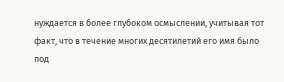нуждается в более глубоком осмыслении, учитывая тот факт, что в течение многих десятилетий его имя было под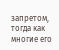запретом, тогда как многие его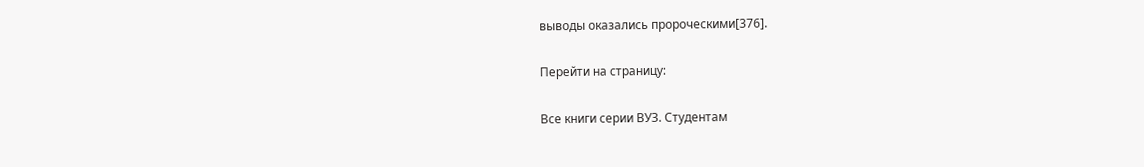выводы оказались пророческими[376].

Перейти на страницу:

Все книги серии ВУЗ. Студентам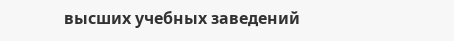высших учебных заведений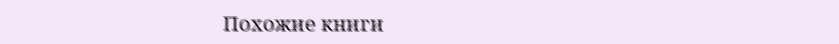Похожие книги